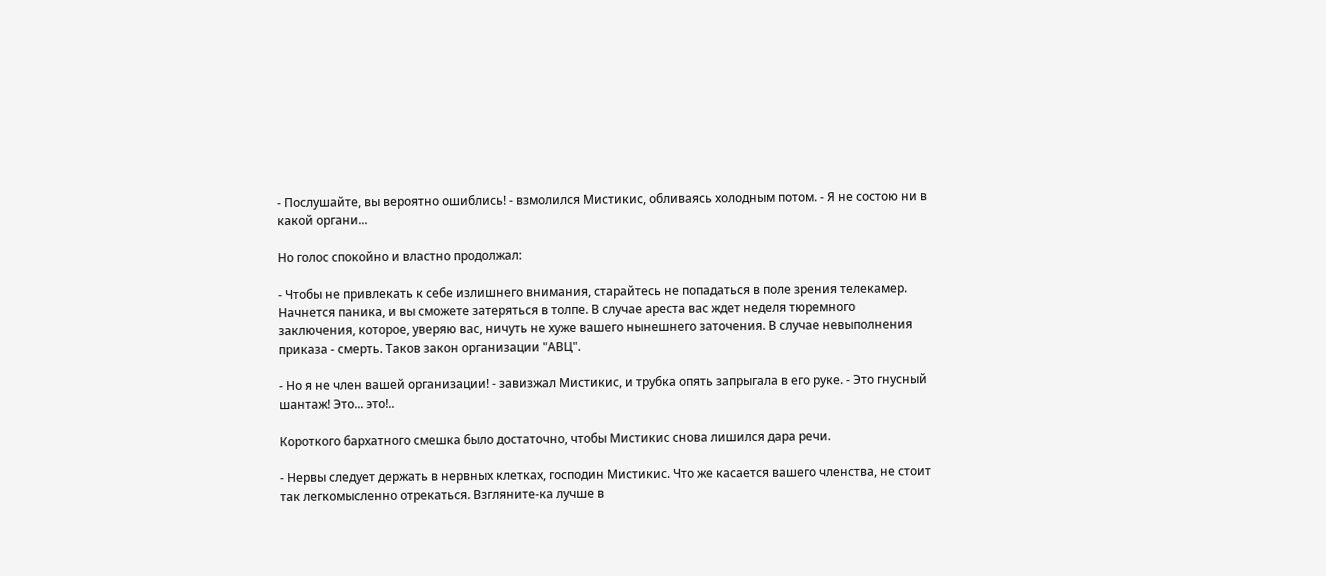- Послушайте, вы вероятно ошиблись! - взмолился Мистикис, обливаясь холодным потом. - Я не состою ни в какой органи...

Но голос спокойно и властно продолжал:

- Чтобы не привлекать к себе излишнего внимания, старайтесь не попадаться в поле зрения телекамер. Начнется паника, и вы сможете затеряться в толпе. В случае ареста вас ждет неделя тюремного заключения, которое, уверяю вас, ничуть не хуже вашего нынешнего заточения. В случае невыполнения приказа - смерть. Таков закон организации "АВЦ".

- Но я не член вашей организации! - завизжал Мистикис, и трубка опять запрыгала в его руке. - Это гнусный шантаж! Это... это!..

Короткого бархатного смешка было достаточно, чтобы Мистикис снова лишился дара речи.

- Нервы следует держать в нервных клетках, господин Мистикис. Что же касается вашего членства, не стоит так легкомысленно отрекаться. Взгляните-ка лучше в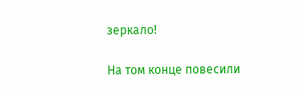зеркало!

На том конце повесили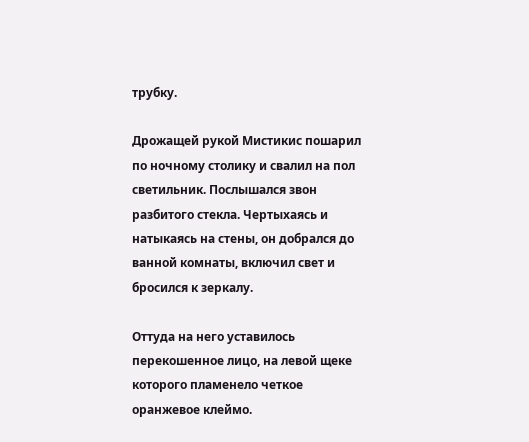трубку.

Дрожащей рукой Мистикис пошарил по ночному столику и свалил на пол светильник. Послышался звон разбитого стекла. Чертыхаясь и натыкаясь на стены, он добрался до ванной комнаты, включил свет и бросился к зеркалу.

Оттуда на него уставилось перекошенное лицо, на левой щеке которого пламенело четкое оранжевое клеймо.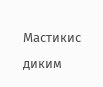Мастикис диким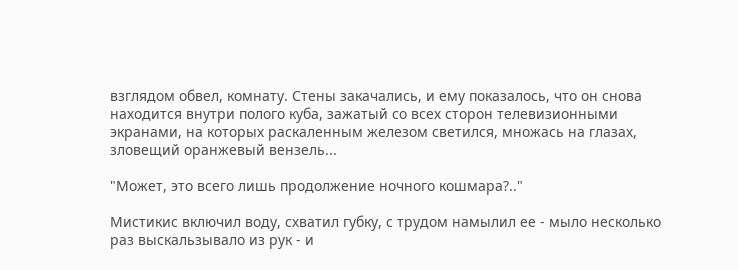взглядом обвел, комнату. Стены закачались, и ему показалось, что он снова находится внутри полого куба, зажатый со всех сторон телевизионными экранами, на которых раскаленным железом светился, множась на глазах, зловещий оранжевый вензель...

"Может, это всего лишь продолжение ночного кошмара?.."

Мистикис включил воду, схватил губку, с трудом намылил ее - мыло несколько раз выскальзывало из рук - и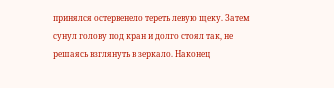принялся остервенело тереть левую щеку. Затем сунул голову под кран и долго стоял так, не решаясь взглянуть в зеркало. Наконец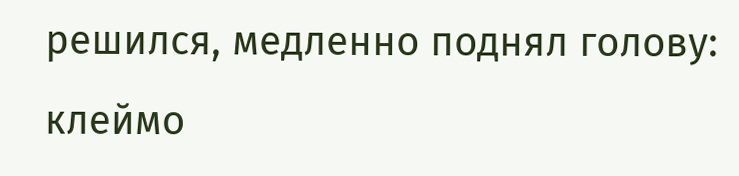решился, медленно поднял голову: клеймо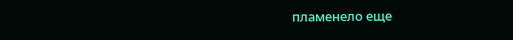пламенело еще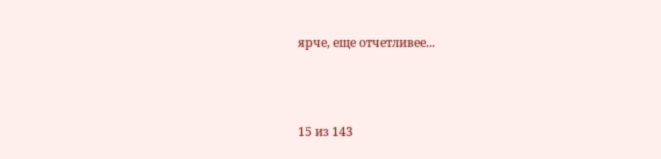ярче, еще отчетливее...



15 из 143